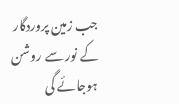جب زمین پروردگار کے نور سے روشن ہوجائے گی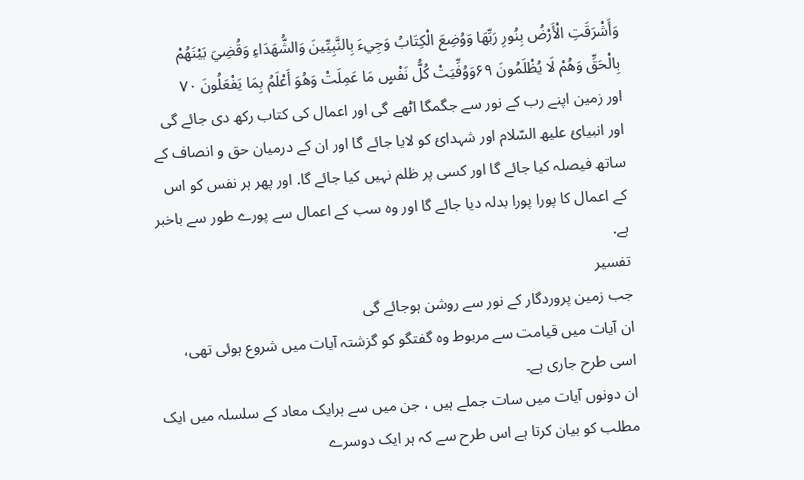وَأَشْرَقَتِ الْأَرْضُ بِنُورِ رَبِّهَا وَوُضِعَ الْكِتَابُ وَجِيءَ بِالنَّبِيِّينَ وَالشُّهَدَاءِ وَقُضِيَ بَيْنَهُمْ بِالْحَقِّ وَهُمْ لَا يُظْلَمُونَ ۶۹وَوُفِّيَتْ كُلُّ نَفْسٍ مَا عَمِلَتْ وَهُوَ أَعْلَمُ بِمَا يَفْعَلُونَ ۷۰
اور زمین اپنے رب کے نور سے جگمگا اٹھے گی اور اعمال کی کتاب رکھ دی جائے گی اور انبیائ علیھ السّلام اور شہدائ کو لایا جائے گا اور ان کے درمیان حق و انصاف کے ساتھ فیصلہ کیا جائے گا اور کسی پر ظلم نہیں کیا جائے گا. اور پھر ہر نفس کو اس کے اعمال کا پورا پورا بدلہ دیا جائے گا اور وہ سب کے اعمال سے پورے طور سے باخبر ہے.
تفسیر
جب زمین پروردگار کے نور سے روشن ہوجائے گی
ان آیات میں قیامت سے مربوط وہ گفتگو کو گزشتہ آیات میں شروع ہوئی تھی، اسی طرح جاری ہے۔
ان دونوں آیات میں سات جملے ہیں ، جن میں سے ہرایک معاد کے سلسلہ میں ایک مطلب کو بیان کرتا ہے اس طرح سے کہ ہر ایک دوسرے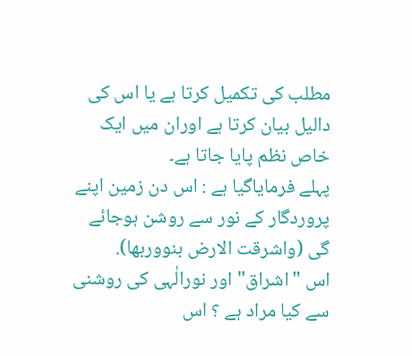مطلب کی تکمیل کرتا ہے یا اس کی دالیل بیان کرتا ہے اوران میں ایک خاص نظم پایا جاتا ہے۔
پہلے فرمایاگیا ہے : اس دن زمین اپنے پروردگار کے نور سے روشن ہوجائے گی (واشرقت الارض بنووربها).
اس "اشراق" اور نورالٰہی کی روشنی سے کیا مراد ہے ؟ اس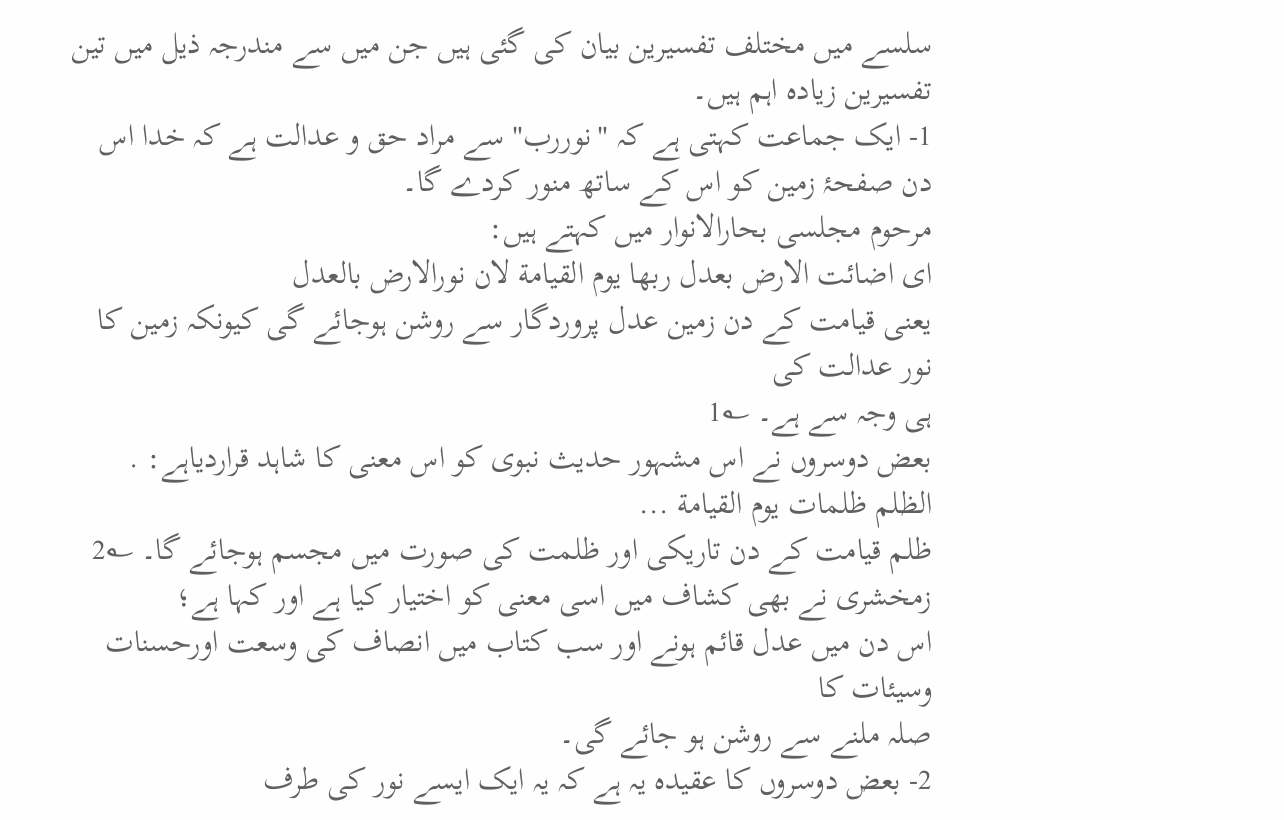سلسے میں مختلف تفسیرین بیان کی گئی ہیں جن میں سے مندرجہ ذیل میں تین تفسیرین زیادہ اہم ہیں۔
1- ایک جماعت کہتی ہے کہ "نوررب" سے مراد حق و عدالت ہے کہ خدا اس دن صفحۂ زمین کو اس کے ساتھ منور کردے گا۔
مرحوم مجلسی بحارالانوار میں کہتے ہیں:
ای اضائت الارض بعدل ربها يوم القيامة لان نورالارض بالعدل
یعنی قیامت کے دن زمین عدل پروردگار سے روشن ہوجائے گی کیونکہ زمین کا نور عدالت کی
ہی وجہ سے ہے۔ ؎1
بعض دوسروں نے اس مشہور حدیث نبوی کو اس معنی کا شاہد قراردیاہے: .
الظلم ظلمات يوم القيامة ...
ظلم قیامت کے دن تاریکی اور ظلمت کی صورت میں مجسم ہوجائے گا۔ ؎2
زمخشری نے بھی کشاف میں اسی معنی کو اختیار کیا ہے اور کہا ہے؛
اس دن میں عدل قائم ہونے اور سب کتاب میں انصاف کی وسعت اورحسنات وسیئات کا
صلہ ملنے سے روشن ہو جائے گی۔
2- بعض دوسروں کا عقیدہ یہ ہے کہ یہ ایک ایسے نور کی طرف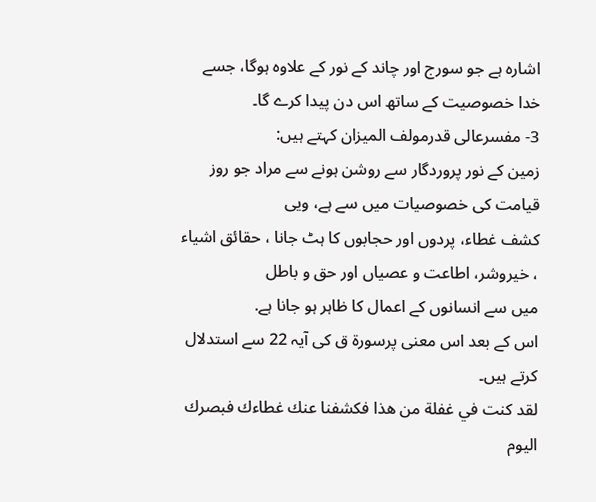اشارہ ہے جو سورج اور چاند کے نور کے علاوہ ہوگا، جسے خدا خصوصیت کے ساتھ اس دن پیدا کرے گا۔
3- مفسرعالی قدرمولف المیزان کہتے ہیں:
زمین کے نور پروردگار سے روشن ہونے سے مراد جو روز قیامت کی خصوصیات میں سے ہے، ویی
کشف غطاء، پردوں اور حجابوں کا ہٹ جانا ، حقائق اشیاء ، خیروشر، اطاعت و عصیاں اور حق و باطل
میں سے انسانوں کے اعمال کا ظاہر ہو جانا ہے.
اس کے بعد اس معنی پرسورة ق کی آیہ 22 سے استدلال کرتے ہیں۔
لقد كنت في غفلة من هذا فكشفنا عنك غطاءك فبصرك اليوم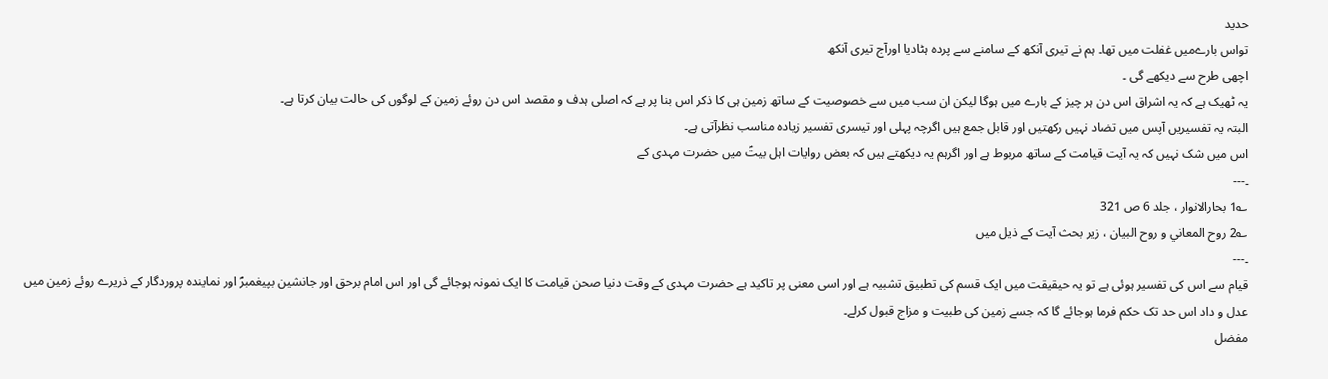حديد
تواس بارےمیں غفلت میں تھا۔ ہم نے تیری آنکھ کے سامنے سے پردہ ہٹادیا اورآج تیری آنکھ
اچھی طرح سے دیکھے گی ۔
یہ ٹھیک ہے کہ یہ اشراق اس دن ہر چیز کے بارے میں ہوگا لیکن ان سب میں سے خصوصیت کے ساتھ زمین ہی کا ذکر اس بنا پر ہے کہ اصلی ہدف و مقصد اس دن روئے زمین کے لوگوں کی حالت بیان کرتا ہے۔
البتہ یہ تفسیریں آپس میں تضاد نہیں رکھتیں اور قابل جمع ہیں اگرچہ پہلی اور تیسری تفسیر زیادہ مناسب نظرآتی ہے۔
اس میں شک نہیں کہ یہ آیت قیامت کے ساتھ مربوط ہے اور اگرہم یہ دیکھتے ہیں کہ بعض روایات اہل بیتؑ میں حضرت مہدی کے
۔---
؎1 بحارالانوار ، جلد 6 ص 321
؎2 روح المعاني و روح البیان ، زیر بحث آیت کے ذیل میں
۔---
قیام سے اس کی تفسیر ہوئی ہے تو یہ حیقیقت میں ایک قسم کی تطبیق تشبیہ ہے اور اسی معنی پر تاکید ہے حضرت مہدی کے وقت دنیا صحن قیامت کا ایک نمونہ ہوجائے گی اور اس امام برحق اور جانشین بپیغمبرؐ اور نماینده پروردگار کے ذریرے روئے زمین میں عدل و داد اس حد تک حکم فرما ہوجائے گا کہ جسے زمین کی طبیت و مزاج قبول کرلے۔
مفضل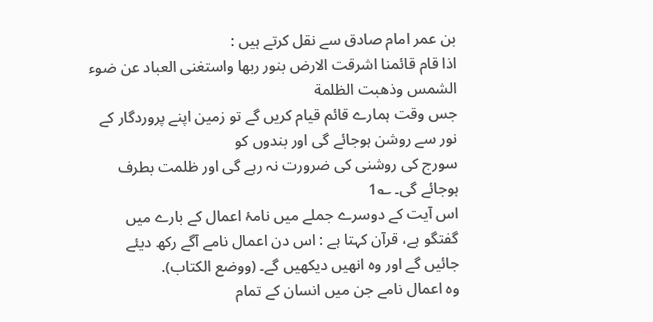بن عمر امام صادق سے نقل کرتے ہیں :
اذا قام قائمنا اشرقت الارض بنور ربها واستغنى العباد عن ضوء
الشمس وذهبت الظلمة
جس وقت ہمارے قائم قیام کریں گے تو زمین اپنے پروردگار کے نور سے روشن ہوجائے گی اور بندوں کو
سورج کی روشنی کی ضرورت نہ رہے گی اور ظلمت بطرف ہوجائے گی۔ ؎1
اس آیت کے دوسرے جملے میں نامۂ اعمال کے بارے میں گفتگو ہے، قرآن کہتا ہے : اس دن اعمال نامے آگے رکھ دیئے جائیں گے اور وہ انھیں دیکھیں گے۔ (ووضع الكتاب).
وہ اعمال نامے جن میں انسان کے تمام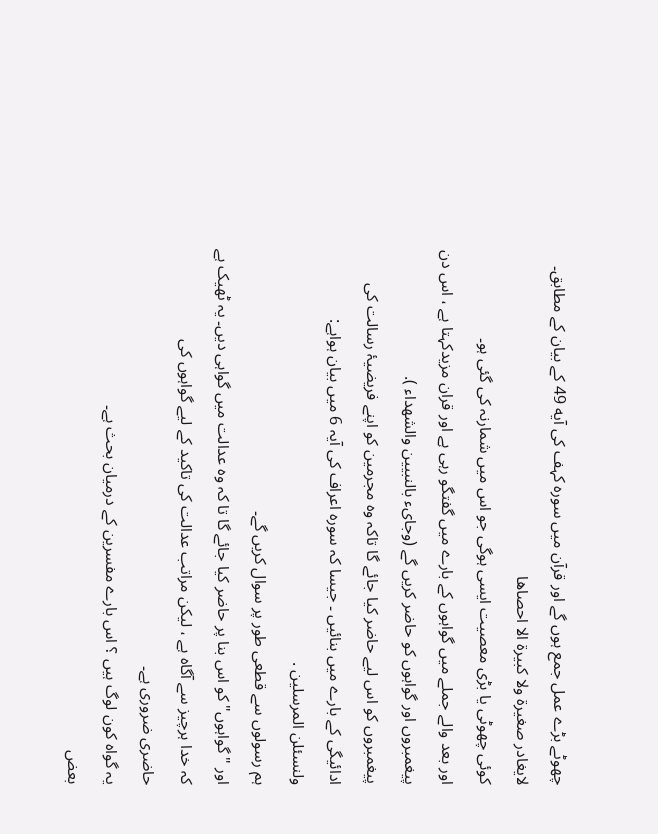چھوٹے بڑے عمل جمع ہوں گے اور قرآن میں سورہ کہف کی آیه 49 کے بیان کے مطابق۔
لايغادر صغيرة ولا كبيرة الا احصاها
کوئی چھوٹی یا بڑی معصیت ایسی ہوگی جو اس میں شمارنہ کی گئی ہو۔
اور بعد والے جملے میں گواہوں کے بارے میں گفتگو رہی ہے اور قران مزیدکہتا ہے ، اس دن پیغمبروں اور گواہوں کو حاضر کریں گے (وجایء بالنبيين والشهداء ).
پیغمبروں کو اس لیے حاضر کیا جائے گا تاکہ وہ مجرمین کو اپنے فریضیۂ رسالت کی ادائیگی کے بارے میں بنائیں ۔ جیسا کہ سوره اعراف کی آیہ 6 میں بیان ہواہے:
ولنسئلن المرسلين .
ہم رسولوں سے قطعی طور پر سوال کریں گے۔
اور "گواہوں" کو اس بنا پر حاضر کیا جائے گا تا کہ وہ عدالت میں گواہی دیں۔ یہ ٹھیک ہے کہ خدا ہرچیز سے آگاہ ہے ، لیکن مراتب عدالت کی تاکید کے لیے گواہوں کی
حاضری ضروری ہے۔
یہ گواہ کون لوگ ہیں ؟ اس بارے مفسرین کے درمیان بحث ہے۔
بعض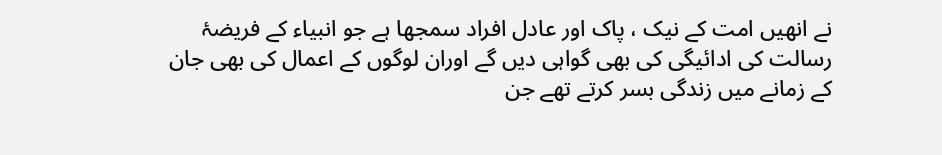نے انھیں امت کے نیک ، پاک اور عادل افراد سمجھا ہے جو انبیاء کے فریضۂ رسالت کی ادائیگی کی بھی گواہی دیں گے اوران لوگوں کے اعمال کی بھی جان کے زمانے میں زندگی بسر کرتے تھے جن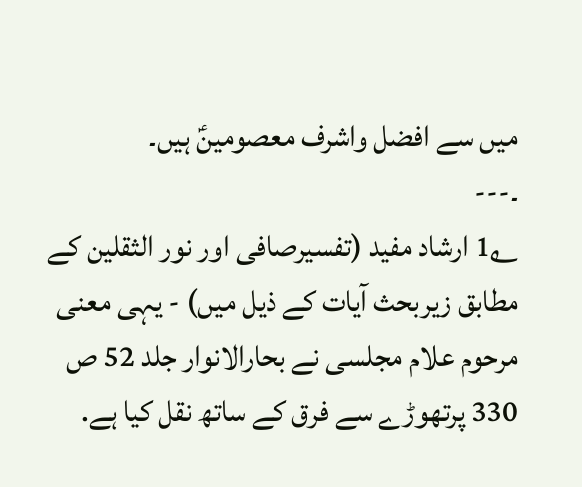میں سے افضل واشرف معصومینؑ ہیں۔
۔---
؎1 ارشاد مفید (تفسیرصافی اور نور الثقلین کے مطابق زیربحث آیات کے ذیل میں) - یہی معنی مرحوم علام مجلسی نے بحارالانوار جلد 52 ص 330 پرتھوڑے سے فرق کے ساتھ نقل کیا ہے.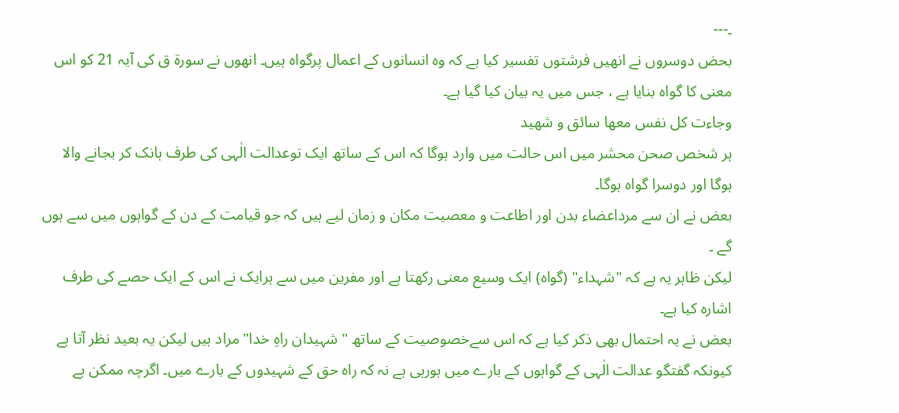۔---
بحض دوسروں نے انھیں فرشتوں تفسیر کیا ہے کہ وہ انسانوں کے اعمال پرگواہ ہیں۔ انھوں نے سورة ق کی آیہ 21 کو اس معنی کا گواہ بنایا ہے ، جس میں یہ بیان کیا گیا ہے۔
وجاءت كل نفس معها سائق و شهید
ہر شخص صحن محشر میں اس حالت میں وارد ہوگا کہ اس کے ساتھ ایک توعدالت الٰہی کی طرف ہانک کر بجانے والا ہوگا اور دوسرا گواہ ہوگا۔
بعض نے ان سے مرداعضاء بدن اور اطاعت و معصیت مکان و زمان لیے ہیں کہ جو قیامت کے دن کے گواہوں میں سے ہوں گے ۔
لیکن ظاہر یہ ہے کہ "شہداء" (گواہ) ایک وسیع معنی رکھتا ہے اور مفرین میں سے ہرایک نے اس کے ایک حصے کی طرف اشارہ کیا ہے۔
بعض نے یہ احتمال بھی ذکر کیا ہے کہ اس سےخصوصیت کے ساتھ " شہیدان راہِ خدا" مراد ہیں لیکن یہ بعید نظر آتا ہے کیونکہ گفتگو عدالت الٰہی کے گواہوں کے بارے میں ہورہی ہے نہ کہ راہ حق کے شہیدوں کے بارے میں۔ اگرچہ ممکن ہے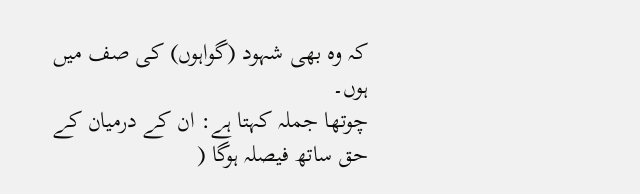کہ وہ بھی شہود (گواہوں) کی صف میں ہوں۔
چوتھا جملہ کہتا ہے: ان کے درمیان کے حق ساتھ فیصلہ ہوگا (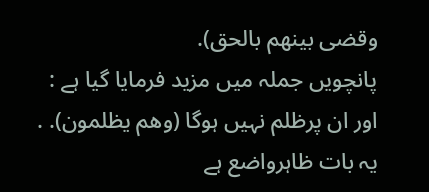وقضى بينهم بالحق).
پانچویں جملہ میں مزید فرمایا گیا ہے : اور ان پرظلم نہیں ہوگا (وهم يظلمون). .
یہ بات ظاہرواضع ہے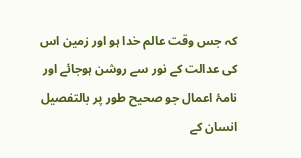کہ جس وقت عالم خدا ہو اور زمین اس کی عدالت کے نور سے روشن ہوجائے اور نامۂ اعمال جو صحیح طور پر بالتفصيل انسان کے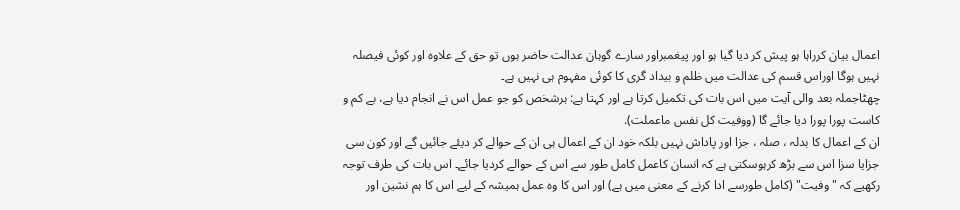اعمال بیان کرراہا ہو پیش کر دیا گیا ہو اور پیغمبراور سارے گوہان عدالت حاضر ہوں تو حق کے علاوہ اور کوئی فیصلہ نہیں ہوگا اوراس قسم کی عدالت میں ظلم و بیداد گری کا کوئی مفہوم ہی نہیں ہے۔
چھٹاجملہ بعد والی آیت میں اس بات کی تکمیل کرتا ہے اور کہتا ہے: ہرشخص کو جو عمل اس نے انجام دیا ہے، بے کم و کاست پورا پورا دیا جائے گا (ووفيت كل نفس ماعملت).
ان کے اعمال کا بدلہ ، صلہ ، جزا اور پاداش نہیں بلکہ خود ان کے اعمال ہی ان کے حوالے کر دیئے جائیں گے اور کون سی جزایا سزا اس سے بڑھ کرہوسکتی ہے کہ انسان کاعمل کامل طور سے اس کے حوالے کردیا جائے۔ اس بات کی طرف توجہ رکھیے کہ "وفیت" (کامل طورسے ادا کرنے کے معنی میں ہے) اور اس کا وہ عمل ہمیشہ کے لیے اس کا ہم نشین اور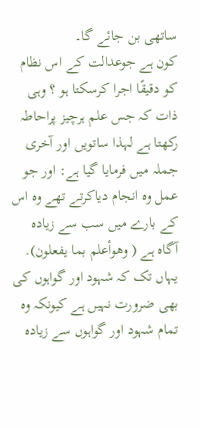ساتھی بن جائے گا۔
کون ہے جوعدالت کے اس نظام کو دقیقًا اجرا کرسکتا ہو ؟ وہی ذات کہ جس علم ہرچیز پراحاطہ رکھتا ہے لہذا ساتویں اور آخری جملہ میں فرمایا گیا ہے: اور جو عمل وہ انجام دیاکرتے تھے وہ اس کے بارے میں سب سے زیادہ آگاہ ہے ( وهوأعلم بما يفعلون).
یہاں تک کہ شہود اور گواہوں کی بھی ضرورت نہیں ہے کیونکہ وہ تمام شہود اور گواہوں سے زیادہ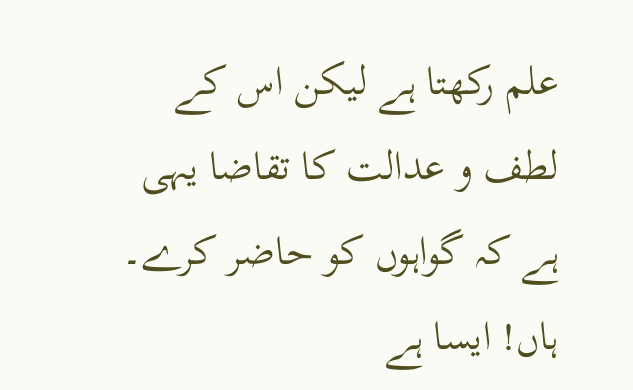علم رکھتا ہے لیکن اس کے لطف و عدالت کا تقاضا یہی ہے کہ گواہوں کو حاضر کرے۔ ہاں! ایسا ہے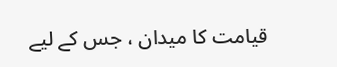قیامت کا میدان ، جس کے لیے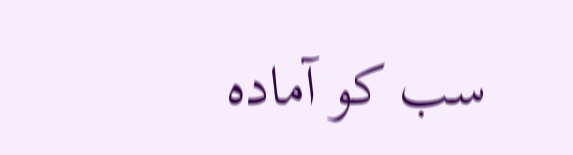سب کو آمادہ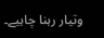وتیار رہنا چاہیے۔